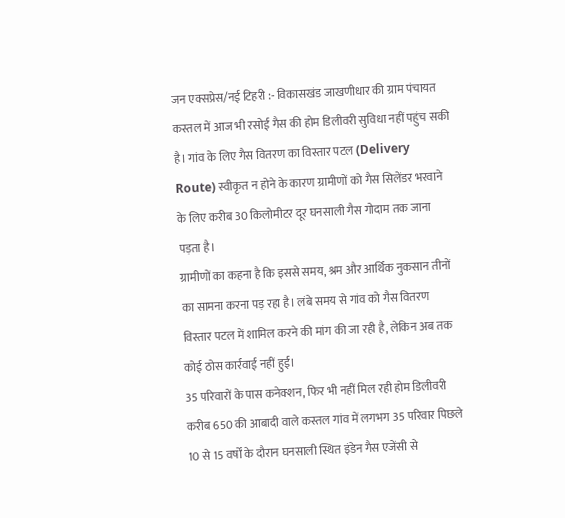जन एक्सप्रेस/नई टिहरी :- विकासखंड जाखणीधार की ग्राम पंचायत कस्तल में आज भी रसोई गैस की होम डिलीवरी सुविधा नहीं पहुंच सकी है। गांव के लिए गैस वितरण का विस्तार पटल (Delivery Route) स्वीकृत न होने के कारण ग्रामीणों को गैस सिलेंडर भरवाने के लिए करीब 30 किलोमीटर दूर घनसाली गैस गोदाम तक जाना पड़ता है।
ग्रामीणों का कहना है कि इससे समय, श्रम और आर्थिक नुकसान तीनों का सामना करना पड़ रहा है। लंबे समय से गांव को गैस वितरण विस्तार पटल में शामिल करने की मांग की जा रही है, लेकिन अब तक कोई ठोस कार्रवाई नहीं हुई।
35 परिवारों के पास कनेक्शन, फिर भी नहीं मिल रही होम डिलीवरी
करीब 650 की आबादी वाले कस्तल गांव में लगभग 35 परिवार पिछले 10 से 15 वर्षों के दौरान घनसाली स्थित इंडेन गैस एजेंसी से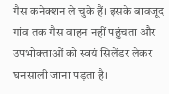गैस कनेक्शन ले चुके हैं। इसके बावजूद गांव तक गैस वाहन नहीं पहुंचता और उपभोक्ताओं को स्वयं सिलेंडर लेकर घनसाली जाना पड़ता है।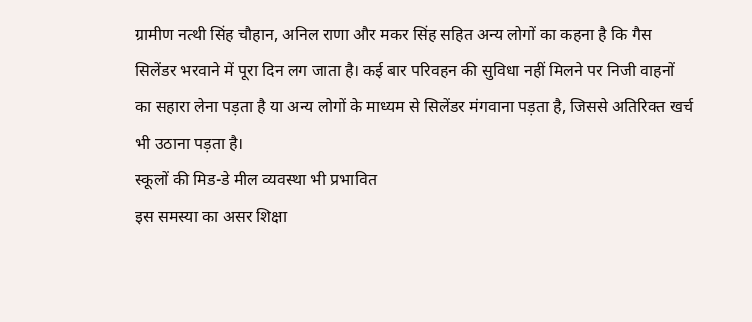ग्रामीण नत्थी सिंह चौहान, अनिल राणा और मकर सिंह सहित अन्य लोगों का कहना है कि गैस सिलेंडर भरवाने में पूरा दिन लग जाता है। कई बार परिवहन की सुविधा नहीं मिलने पर निजी वाहनों का सहारा लेना पड़ता है या अन्य लोगों के माध्यम से सिलेंडर मंगवाना पड़ता है, जिससे अतिरिक्त खर्च भी उठाना पड़ता है।
स्कूलों की मिड-डे मील व्यवस्था भी प्रभावित
इस समस्या का असर शिक्षा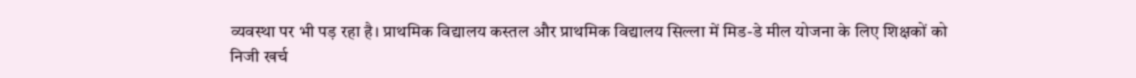व्यवस्था पर भी पड़ रहा है। प्राथमिक विद्यालय कस्तल और प्राथमिक विद्यालय सिल्ला में मिड-डे मील योजना के लिए शिक्षकों को निजी खर्च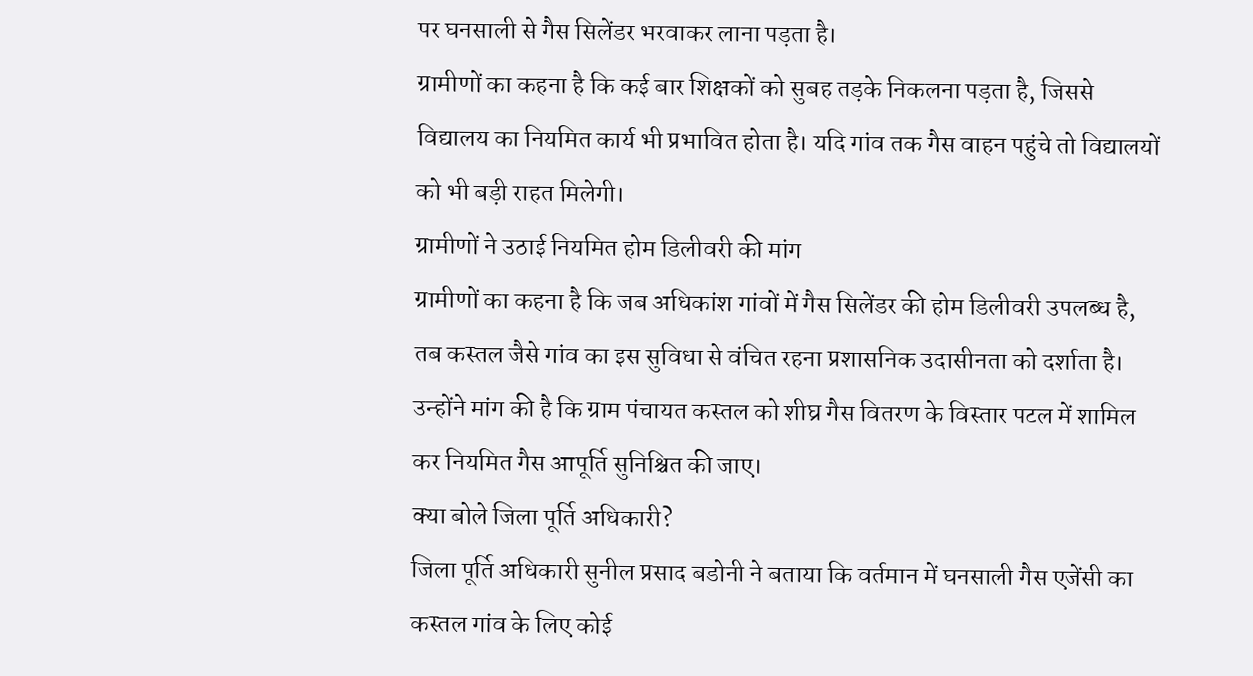पर घनसाली से गैस सिलेंडर भरवाकर लाना पड़ता है।
ग्रामीणों का कहना है कि कई बार शिक्षकों को सुबह तड़के निकलना पड़ता है, जिससे विद्यालय का नियमित कार्य भी प्रभावित होता है। यदि गांव तक गैस वाहन पहुंचे तो विद्यालयों को भी बड़ी राहत मिलेगी।
ग्रामीणों ने उठाई नियमित होम डिलीवरी की मांग
ग्रामीणों का कहना है कि जब अधिकांश गांवों में गैस सिलेंडर की होम डिलीवरी उपलब्ध है, तब कस्तल जैसे गांव का इस सुविधा से वंचित रहना प्रशासनिक उदासीनता को दर्शाता है। उन्होंने मांग की है कि ग्राम पंचायत कस्तल को शीघ्र गैस वितरण के विस्तार पटल में शामिल कर नियमित गैस आपूर्ति सुनिश्चित की जाए।
क्या बोले जिला पूर्ति अधिकारी?
जिला पूर्ति अधिकारी सुनील प्रसाद बडोनी ने बताया कि वर्तमान में घनसाली गैस एजेंसी का कस्तल गांव के लिए कोई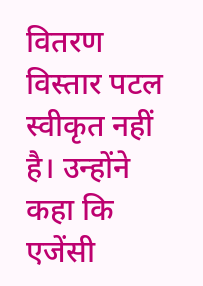वितरण विस्तार पटल स्वीकृत नहीं है। उन्होंने कहा कि एजेंसी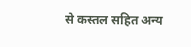से कस्तल सहित अन्य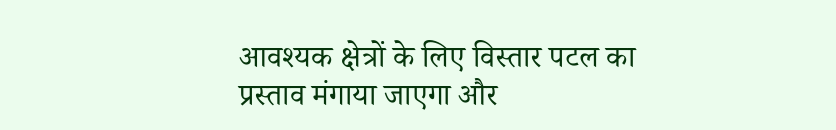आवश्यक क्षेत्रों के लिए विस्तार पटल का प्रस्ताव मंगाया जाएगा और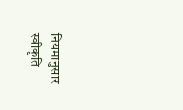नियमानुसार स्वीकृति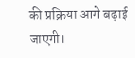की प्रक्रिया आगे बढ़ाई जाएगी।